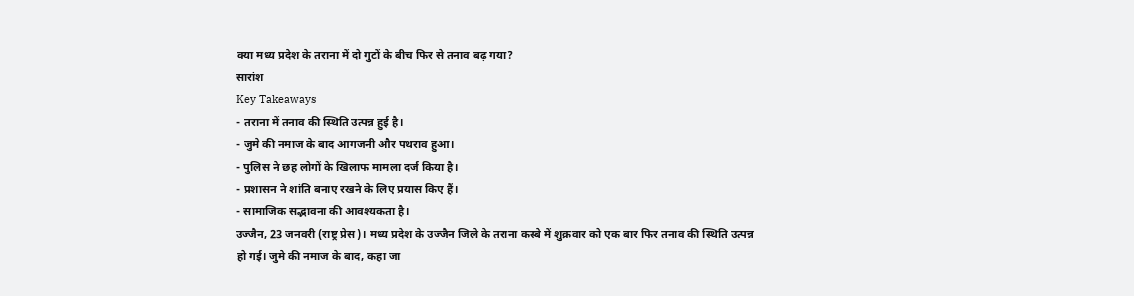क्या मध्य प्रदेश के तराना में दो गुटों के बीच फिर से तनाव बढ़ गया?
सारांश
Key Takeaways
- तराना में तनाव की स्थिति उत्पन्न हुई है।
- जुमे की नमाज के बाद आगजनी और पथराव हुआ।
- पुलिस ने छह लोगों के खिलाफ मामला दर्ज किया है।
- प्रशासन ने शांति बनाए रखने के लिए प्रयास किए हैं।
- सामाजिक सद्भावना की आवश्यकता है।
उज्जैन, 23 जनवरी (राष्ट्र प्रेस)। मध्य प्रदेश के उज्जैन जिले के तराना कस्बे में शुक्रवार को एक बार फिर तनाव की स्थिति उत्पन्न हो गई। जुमे की नमाज के बाद, कहा जा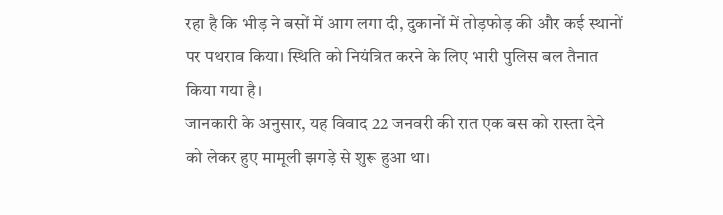रहा है कि भीड़ ने बसों में आग लगा दी, दुकानों में तोड़फोड़ की और कई स्थानों पर पथराव किया। स्थिति को नियंत्रित करने के लिए भारी पुलिस बल तैनात किया गया है।
जानकारी के अनुसार, यह विवाद 22 जनवरी की रात एक बस को रास्ता देने को लेकर हुए मामूली झगड़े से शुरू हुआ था।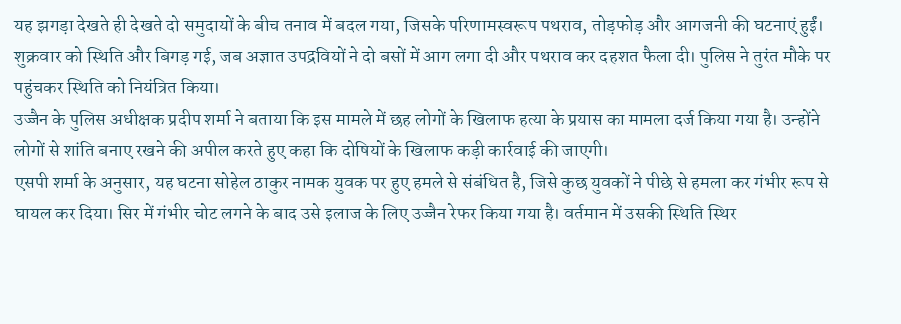यह झगड़ा देखते ही देखते दो समुदायों के बीच तनाव में बदल गया, जिसके परिणामस्वरूप पथराव, तोड़फोड़ और आगजनी की घटनाएं हुईं।
शुक्रवार को स्थिति और बिगड़ गई, जब अज्ञात उपद्रवियों ने दो बसों में आग लगा दी और पथराव कर दहशत फैला दी। पुलिस ने तुरंत मौके पर पहुंचकर स्थिति को नियंत्रित किया।
उज्जैन के पुलिस अधीक्षक प्रदीप शर्मा ने बताया कि इस मामले में छह लोगों के खिलाफ हत्या के प्रयास का मामला दर्ज किया गया है। उन्होंने लोगों से शांति बनाए रखने की अपील करते हुए कहा कि दोषियों के खिलाफ कड़ी कार्रवाई की जाएगी।
एसपी शर्मा के अनुसार, यह घटना सोहेल ठाकुर नामक युवक पर हुए हमले से संबंधित है, जिसे कुछ युवकों ने पीछे से हमला कर गंभीर रूप से घायल कर दिया। सिर में गंभीर चोट लगने के बाद उसे इलाज के लिए उज्जैन रेफर किया गया है। वर्तमान में उसकी स्थिति स्थिर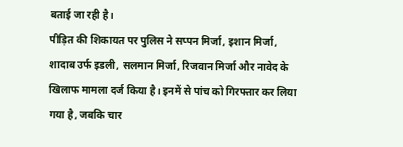बताई जा रही है।
पीड़ित की शिकायत पर पुलिस ने सप्पन मिर्जा, इशान मिर्जा, शादाब उर्फ इडली, सलमान मिर्जा, रिजवान मिर्जा और नावेद के खिलाफ मामला दर्ज किया है। इनमें से पांच को गिरफ्तार कर लिया गया है, जबकि चार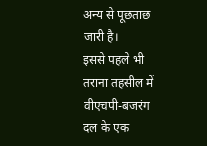अन्य से पूछताछ जारी है।
इससे पहले भी तराना तहसील में वीएचपी-बजरंग दल के एक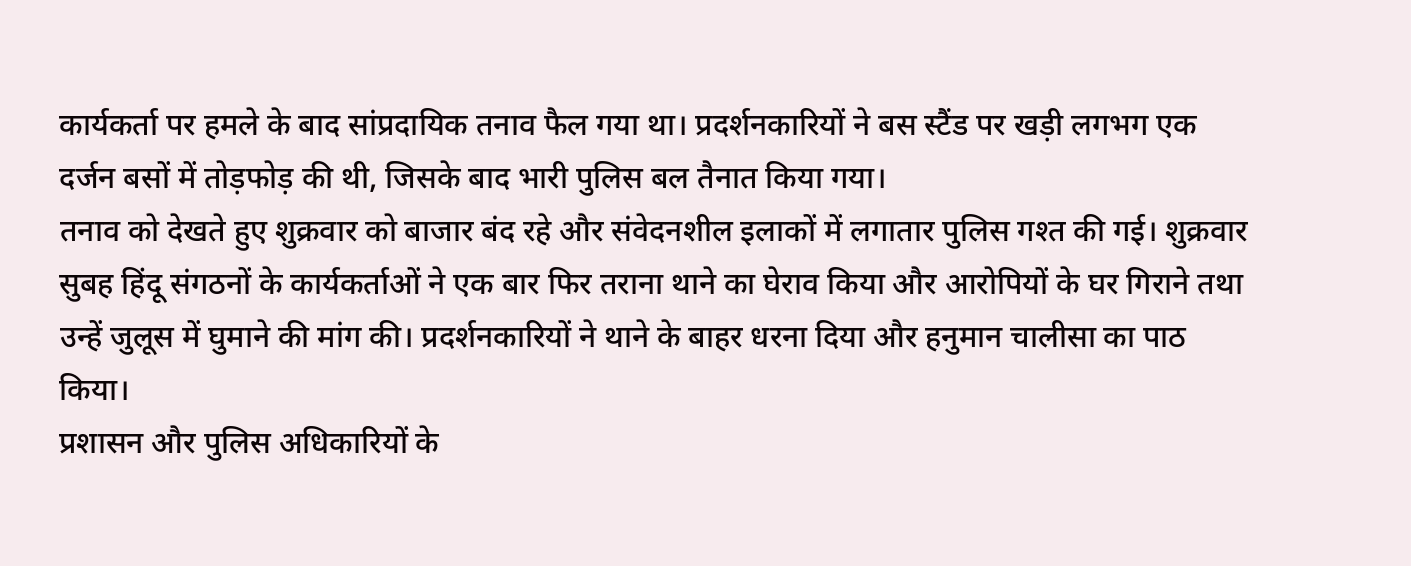कार्यकर्ता पर हमले के बाद सांप्रदायिक तनाव फैल गया था। प्रदर्शनकारियों ने बस स्टैंड पर खड़ी लगभग एक दर्जन बसों में तोड़फोड़ की थी, जिसके बाद भारी पुलिस बल तैनात किया गया।
तनाव को देखते हुए शुक्रवार को बाजार बंद रहे और संवेदनशील इलाकों में लगातार पुलिस गश्त की गई। शुक्रवार सुबह हिंदू संगठनों के कार्यकर्ताओं ने एक बार फिर तराना थाने का घेराव किया और आरोपियों के घर गिराने तथा उन्हें जुलूस में घुमाने की मांग की। प्रदर्शनकारियों ने थाने के बाहर धरना दिया और हनुमान चालीसा का पाठ किया।
प्रशासन और पुलिस अधिकारियों के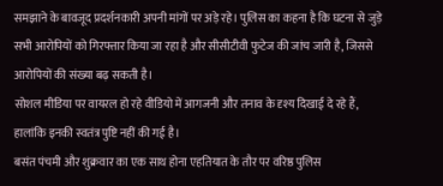समझाने के बावजूद प्रदर्शनकारी अपनी मांगों पर अड़े रहे। पुलिस का कहना है कि घटना से जुड़े सभी आरोपियों को गिरफ्तार किया जा रहा है और सीसीटीवी फुटेज की जांच जारी है, जिससे आरोपियों की संख्या बढ़ सकती है।
सोशल मीडिया पर वायरल हो रहे वीडियो में आगजनी और तनाव के दृश्य दिखाई दे रहे हैं, हालांकि इनकी स्वतंत्र पुष्टि नहीं की गई है।
बसंत पंचमी और शुक्रवार का एक साथ होना एहतियात के तौर पर वरिष्ठ पुलिस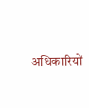अधिकारियों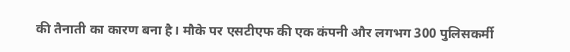की तैनाती का कारण बना है। मौके पर एसटीएफ की एक कंपनी और लगभग 300 पुलिसकर्मी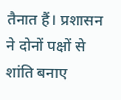तैनात हैं। प्रशासन ने दोनों पक्षों से शांति बनाए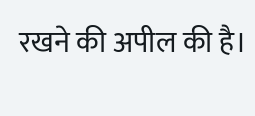रखने की अपील की है।